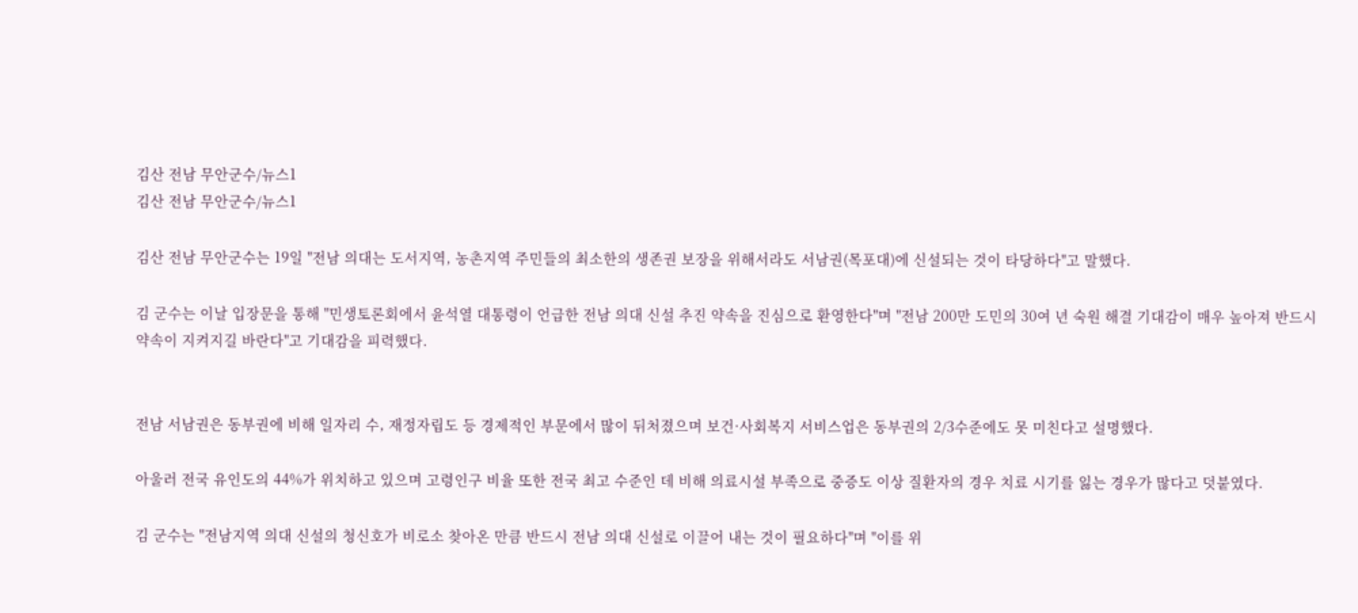김산 전남 무안군수/뉴스1
김산 전남 무안군수/뉴스1

김산 전남 무안군수는 19일 "전남 의대는 도서지역, 농촌지역 주민들의 최소한의 생존권 보장을 위해서라도 서남권(목포대)에 신설되는 것이 타당하다"고 말했다.

김 군수는 이날 입장문을 통해 "민생토론회에서 윤석열 대통령이 언급한 전남 의대 신설 추진 약속을 진심으로 환영한다"며 "전남 200만 도민의 30여 년 숙원 해결 기대감이 매우 높아져 반드시 약속이 지켜지길 바란다"고 기대감을 피력했다.


전남 서남권은 동부권에 비해 일자리 수, 재정자립도 등 경제적인 부문에서 많이 뒤처졌으며 보건·사회복지 서비스업은 동부권의 2/3수준에도 못 미친다고 설명했다.

아울러 전국 유인도의 44%가 위치하고 있으며 고령인구 비율 또한 전국 최고 수준인 데 비해 의료시설 부족으로 중증도 이상 질환자의 경우 치료 시기를 잃는 경우가 많다고 덧붙였다.

김 군수는 "전남지역 의대 신설의 청신호가 비로소 찾아온 만큼 반드시 전남 의대 신설로 이끌어 내는 것이 필요하다"며 "이를 위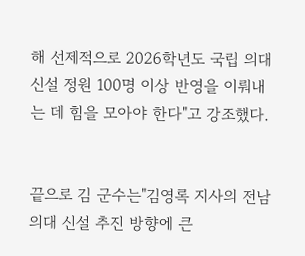해 선제적으로 2026학년도 국립 의대 신설 정원 100명 이상 반영을 이뤄내는 데 힘을 모아야 한다"고 강조했다.


끝으로 김 군수는"김영록 지사의 전남 의대 신설 추진 방향에 큰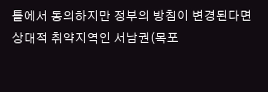틀에서 동의하지만 정부의 방침이 변경된다면 상대적 취약지역인 서남권(목포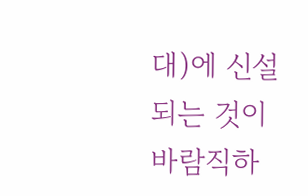대)에 신설되는 것이 바람직하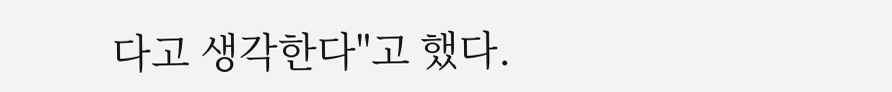다고 생각한다"고 했다.